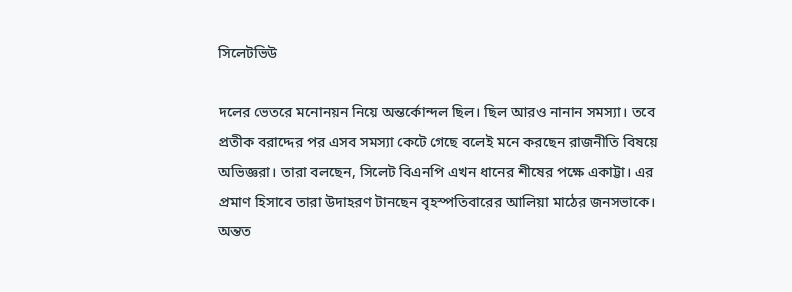সিলেটভিউ

দলের ভেতরে মনোনয়ন নিয়ে অন্তর্কোন্দল ছিল। ছিল আরও নানান সমস্যা। তবে প্রতীক বরাদ্দের পর এসব সমস্যা কেটে গেছে বলেই মনে করছেন রাজনীতি বিষয়ে অভিজ্ঞরা। তারা বলছেন, সিলেট বিএনপি এখন ধানের শীষের পক্ষে একাট্টা। এর প্রমাণ হিসাবে তারা উদাহরণ টানছেন বৃহস্পতিবারের আলিয়া মাঠের জনসভাকে। অন্তত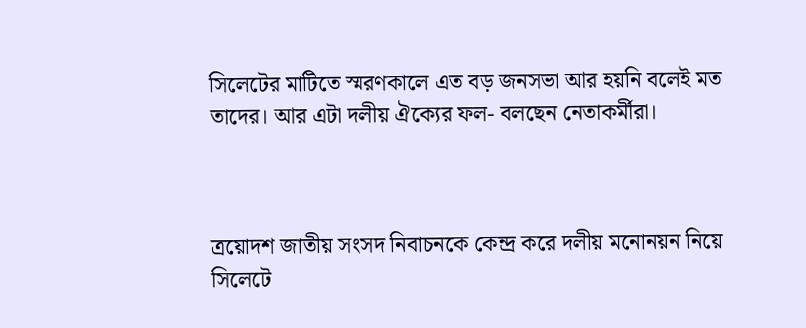সিলেটের মাটিতে স্মরণকালে এত বড় জনসভা আর হয়নি বলেই মত তাদের। আর এটা দলীয় ঐক্যের ফল- বলছেন নেতাকর্মীরা।



ত্রয়োদশ জাতীয় সংসদ নিবাচনকে কেন্দ্র করে দলীয় মনোনয়ন নিয়ে সিলেটে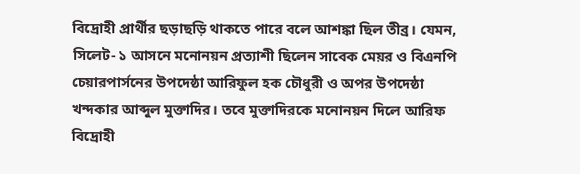বিদ্রোহী প্রার্থীর ছড়াছড়ি থাকতে পারে বলে আশঙ্কা ছিল তীব্র। যেমন, সিলেট- ১ আসনে মনোনয়ন প্রত্যাশী ছিলেন সাবেক মেয়র ও বিএনপি চেয়ারপার্সনের উপদেষ্ঠা আরিফুল হক চৌধুরী ও অপর উপদেষ্ঠা খন্দকার আব্দুল মুক্তাদির। তবে মুক্তাদিরকে মনোনয়ন দিলে আরিফ বিদ্রোহী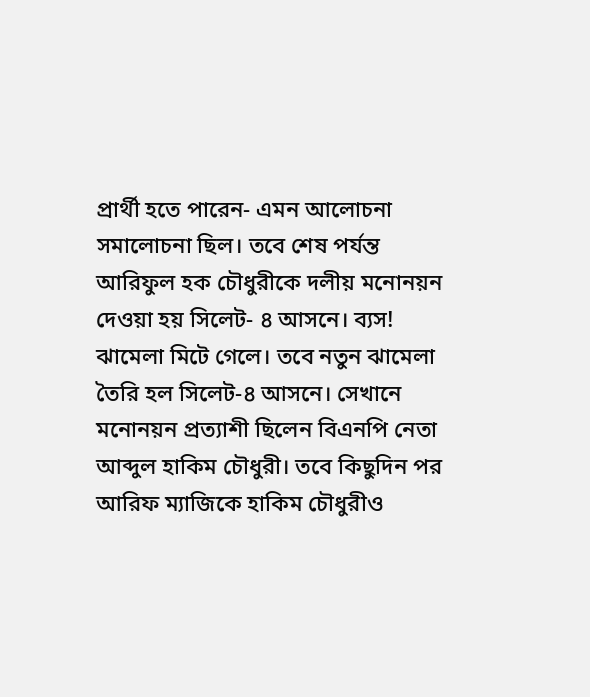প্রার্থী হতে পারেন- এমন আলোচনা সমালোচনা ছিল। তবে শেষ পর্যন্ত আরিফুল হক চৌধুরীকে দলীয় মনোনয়ন দেওয়া হয় সিলেট- ৪ আসনে। ব্যস! ঝামেলা মিটে গেলে। তবে নতুন ঝামেলা তৈরি হল সিলেট-৪ আসনে। সেখানে মনোনয়ন প্রত্যাশী ছিলেন বিএনপি নেতা আব্দুল হাকিম চৌধুরী। তবে কিছুদিন পর আরিফ ম্যাজিকে হাকিম চৌধুরীও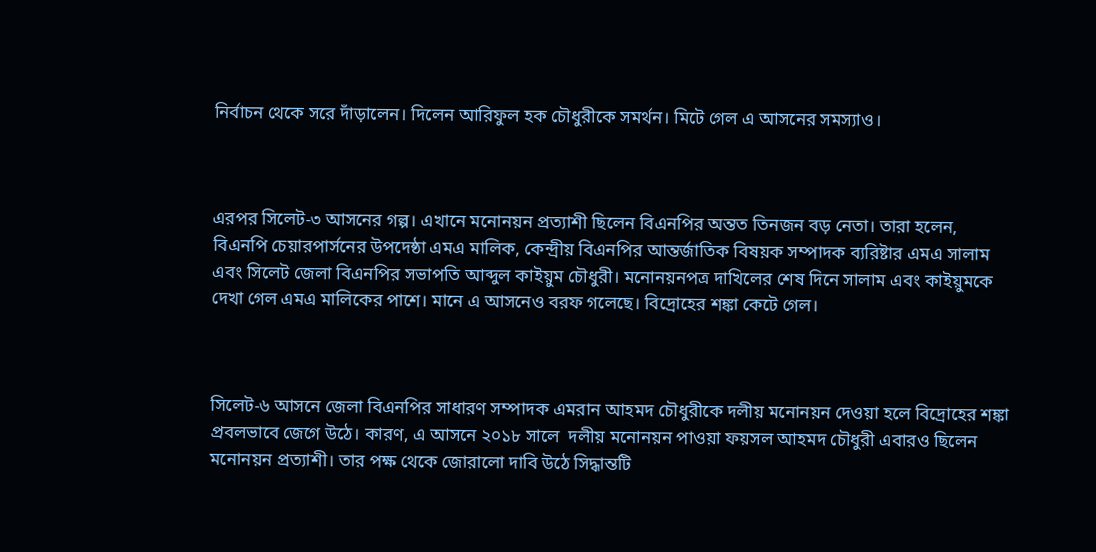নির্বাচন থেকে সরে দাঁড়ালেন। দিলেন আরিফুল হক চৌধুরীকে সমর্থন। মিটে গেল এ আসনের সমস্যাও।



এরপর সিলেট-৩ আসনের গল্প। এখানে মনোনয়ন প্রত্যাশী ছিলেন বিএনপির অন্তত তিনজন বড় নেতা। তারা হলেন, বিএনপি চেয়ারপার্সনের উপদেষ্ঠা এমএ মালিক, কেন্দ্রীয় বিএনপির আন্তর্জাতিক বিষয়ক সম্পাদক ব্যরিষ্টার এমএ সালাম এবং সিলেট জেলা বিএনপির সভাপতি আব্দুল কাইয়ুম চৌধুরী। মনোনয়নপত্র দাখিলের শেষ দিনে সালাম এবং কাইয়ুমকে দেখা গেল এমএ মালিকের পাশে। মানে এ আসনেও বরফ গলেছে। বিদ্রোহের শঙ্কা কেটে গেল।



সিলেট-৬ আসনে জেলা বিএনপির সাধারণ সম্পাদক এমরান আহমদ চৌধুরীকে দলীয় মনোনয়ন দেওয়া হলে বিদ্রোহের শঙ্কা প্রবলভাবে জেগে উঠে। কারণ, এ আসনে ২০১৮ সালে  দলীয় মনোনয়ন পাওয়া ফয়সল আহমদ চৌধুরী এবারও ছিলেন মনোনয়ন প্রত্যাশী। তার পক্ষ থেকে জোরালো দাবি উঠে সিদ্ধান্তটি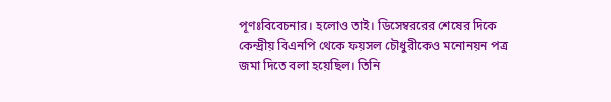পূণঃবিবেচনার। হলোও তাই। ডিসেম্বররের শেষের দিকে কেন্দ্রীয় বিএনপি থেকে ফয়সল চৌধুরীকেও মনোনয়ন পত্র জমা দিতে বলা হয়েছিল। তিনি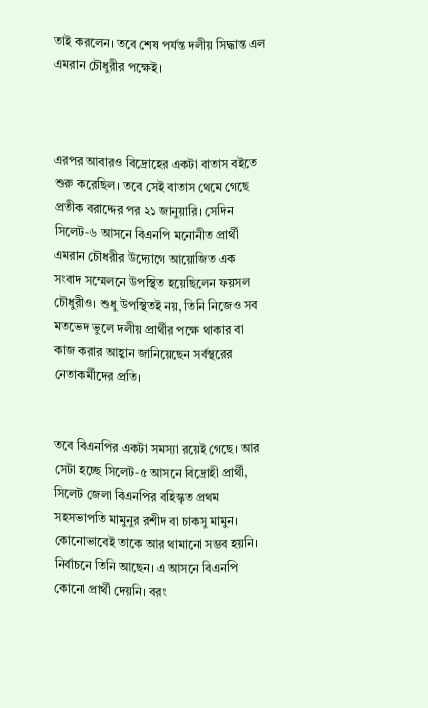তাই করলেন। তবে শেষ পর্যন্ত দলীয় সিদ্ধান্ত এল এমরান চৌধুরীর পক্ষেই।



এরপর আবারও বিদ্রোহের একটা বাতাস বইতে শুরু করেছিল। তবে সেই বাতাস থেমে গেছে প্রতীক বরাদ্দের পর ২১ জানুয়ারি। সেদিন সিলেট-৬ আসনে বিএনপি মনোনীত প্রার্থী এমরান চৌধরীর উদ্যোগে আয়োজিত এক সংবাদ সম্মেলনে উপস্থিত হয়েছিলেন ফয়সল চৌধুরীও। শুধু উপস্থিতই নয়, তিনি নিজেও সব মতভেদ ভুলে দলীয় প্রার্থীর পক্ষে থাকার বা কাজ করার আহ্বান জানিয়েছেন সর্বস্থরের নেতাকর্মীদের প্রতি।


তবে বিএনপির একটা সমস্যা রয়েই গেছে। আর সেটা হচ্ছে সিলেট-৫ আসনে বিদ্রোহী প্রার্থী, সিলেট জেলা বিএনপির বহিস্কৃত প্রথম সহসভাপতি মামুনুর রশীদ বা চাকসু মামুন। কোনোভাবেই তাকে আর থামানো সম্ভব হয়নি। নির্বাচনে তিনি আছেন। এ আসনে বিএনপি কোনো প্রার্থী দেয়নি। বরং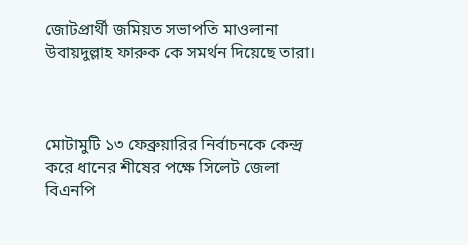জোটপ্রার্থী জমিয়ত সভাপতি মাওলানা উবায়দুল্লাহ ফারুক কে সমর্থন দিয়েছে তারা।



মোটামুটি ১৩ ফেব্রুয়ারির নির্বাচনকে কেন্দ্র করে ধানের শীষের পক্ষে সিলেট জেলা বিএনপি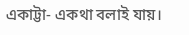একাট্টা- একথা বলাই যায়।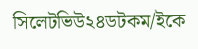সিলেটভিউ২৪ডটকম/ইকে